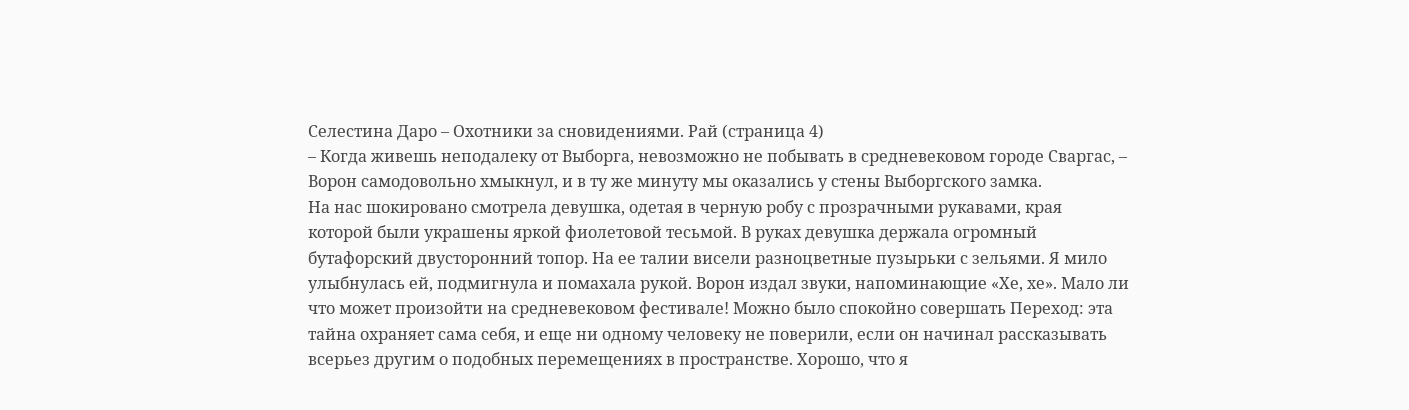Селестина Даро – Охотники за сновидениями. Рай (страница 4)
– Когда живешь неподалеку от Выборга, невозможно не побывать в средневековом городе Сваргас, – Ворон самодовольно хмыкнул, и в ту же минуту мы оказались у стены Выборгского замка.
На нас шокировано смотрела девушка, одетая в черную робу с прозрачными рукавами, края которой были украшены яркой фиолетовой тесьмой. В руках девушка держала огромный бутафорский двусторонний топор. На ее талии висели разноцветные пузырьки с зельями. Я мило улыбнулась ей, подмигнула и помахала рукой. Ворон издал звуки, напоминающие «Хе, хе». Мало ли что может произойти на средневековом фестивале! Можно было спокойно совершать Переход: эта тайна охраняет сама себя, и еще ни одному человеку не поверили, если он начинал рассказывать всерьез другим о подобных перемещениях в пространстве. Хорошо, что я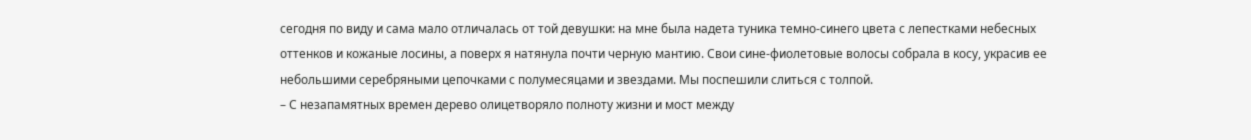сегодня по виду и сама мало отличалась от той девушки: на мне была надета туника темно-синего цвета с лепестками небесных оттенков и кожаные лосины, а поверх я натянула почти черную мантию. Свои сине-фиолетовые волосы собрала в косу, украсив ее небольшими серебряными цепочками с полумесяцами и звездами. Мы поспешили слиться с толпой.
– С незапамятных времен дерево олицетворяло полноту жизни и мост между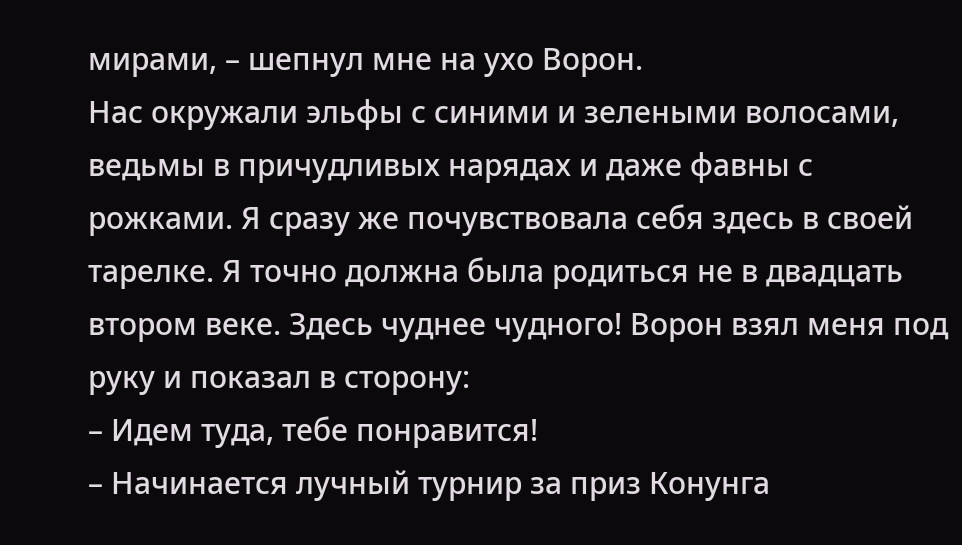мирами, – шепнул мне на ухо Ворон.
Нас окружали эльфы с синими и зелеными волосами, ведьмы в причудливых нарядах и даже фавны с рожками. Я сразу же почувствовала себя здесь в своей тарелке. Я точно должна была родиться не в двадцать втором веке. Здесь чуднее чудного! Ворон взял меня под руку и показал в сторону:
– Идем туда, тебе понравится!
– Начинается лучный турнир за приз Конунга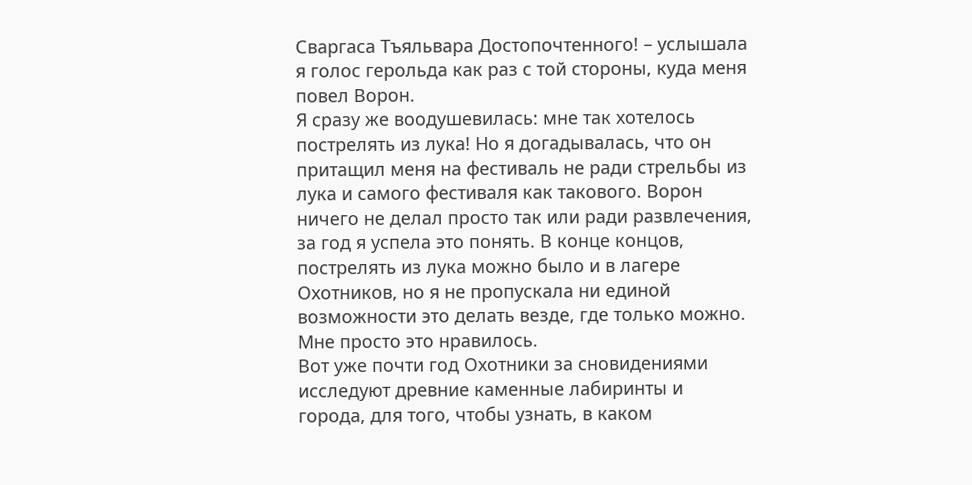Сваргаса Тъяльвара Достопочтенного! – услышала я голос герольда как раз с той стороны, куда меня повел Ворон.
Я сразу же воодушевилась: мне так хотелось пострелять из лука! Но я догадывалась, что он притащил меня на фестиваль не ради стрельбы из лука и самого фестиваля как такового. Ворон ничего не делал просто так или ради развлечения, за год я успела это понять. В конце концов, пострелять из лука можно было и в лагере Охотников, но я не пропускала ни единой возможности это делать везде, где только можно. Мне просто это нравилось.
Вот уже почти год Охотники за сновидениями исследуют древние каменные лабиринты и города, для того, чтобы узнать, в каком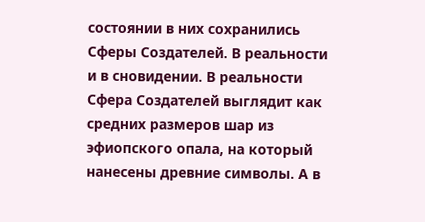состоянии в них сохранились Сферы Создателей. В реальности и в сновидении. В реальности Сфера Создателей выглядит как средних размеров шар из эфиопского опала, на который нанесены древние символы. А в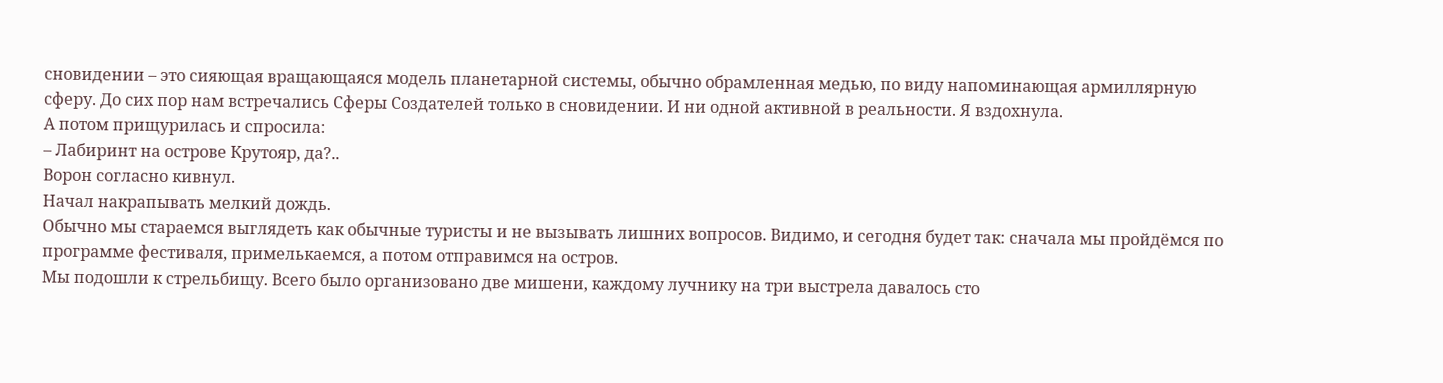сновидении – это сияющая вращающаяся модель планетарной системы, обычно обрамленная медью, по виду напоминающая армиллярную сферу. До сих пор нам встречались Сферы Создателей только в сновидении. И ни одной активной в реальности. Я вздохнула.
А потом прищурилась и спросила:
– Лабиринт на острове Крутояр, да?..
Ворон согласно кивнул.
Начал накрапывать мелкий дождь.
Обычно мы стараемся выглядеть как обычные туристы и не вызывать лишних вопросов. Видимо, и сегодня будет так: сначала мы пройдёмся по программе фестиваля, примелькаемся, а потом отправимся на остров.
Мы подошли к стрельбищу. Всего было организовано две мишени, каждому лучнику на три выстрела давалось сто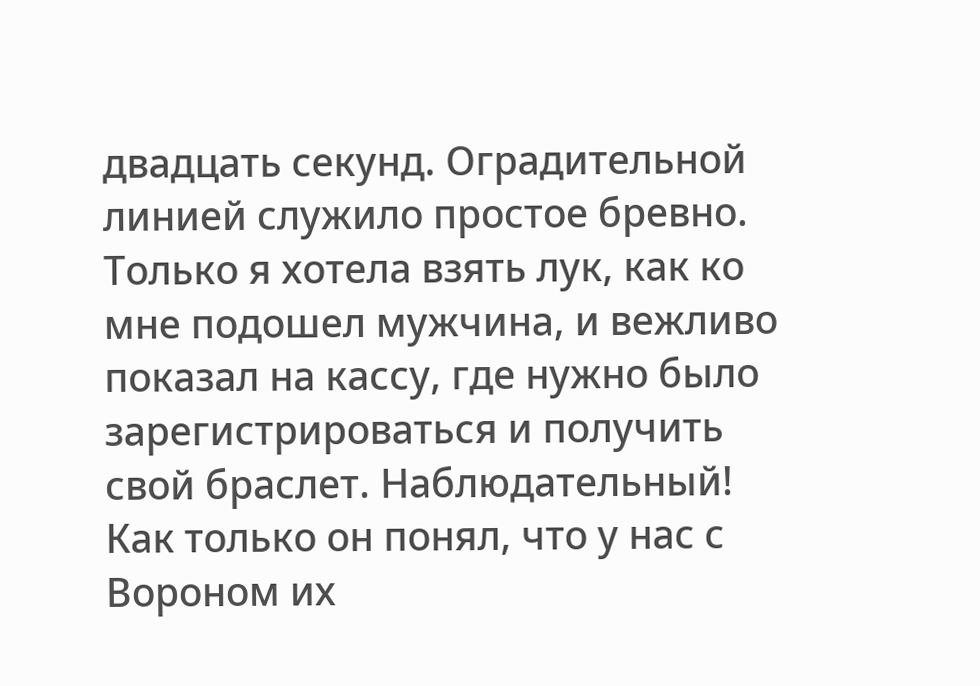двадцать секунд. Оградительной линией служило простое бревно. Только я хотела взять лук, как ко мне подошел мужчина, и вежливо показал на кассу, где нужно было зарегистрироваться и получить свой браслет. Наблюдательный! Как только он понял, что у нас с Вороном их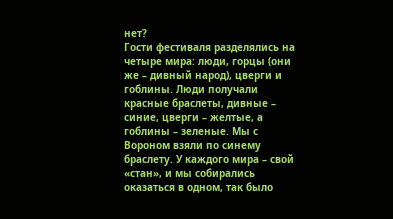нет?
Гости фестиваля разделялись на четыре мира: люди, горцы (они же – дивный народ), цверги и гоблины. Люди получали красные браслеты, дивные – синие, цверги – желтые, а гоблины – зеленые. Мы с Вороном взяли по синему браслету. У каждого мира – свой «стан», и мы собирались оказаться в одном, так было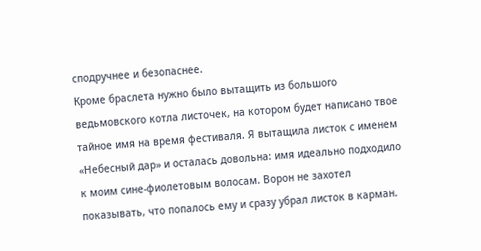сподручнее и безопаснее.
Кроме браслета нужно было вытащить из большого ведьмовского котла листочек, на котором будет написано твое тайное имя на время фестиваля. Я вытащила листок с именем «Небесный дар» и осталась довольна: имя идеально подходило к моим сине-фиолетовым волосам. Ворон не захотел показывать, что попалось ему и сразу убрал листок в карман.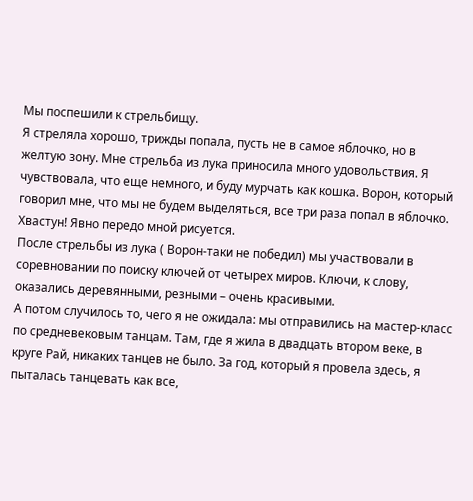Мы поспешили к стрельбищу.
Я стреляла хорошо, трижды попала, пусть не в самое яблочко, но в желтую зону. Мне стрельба из лука приносила много удовольствия. Я чувствовала, что еще немного, и буду мурчать как кошка. Ворон, который говорил мне, что мы не будем выделяться, все три раза попал в яблочко. Хвастун! Явно передо мной рисуется.
После стрельбы из лука ( Ворон-таки не победил) мы участвовали в соревновании по поиску ключей от четырех миров. Ключи, к слову, оказались деревянными, резными – очень красивыми.
А потом случилось то, чего я не ожидала: мы отправились на мастер-класс по средневековым танцам. Там, где я жила в двадцать втором веке, в круге Рай, никаких танцев не было. За год, который я провела здесь, я пыталась танцевать как все,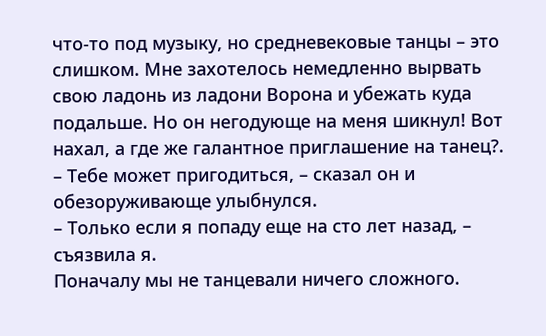что-то под музыку, но средневековые танцы – это слишком. Мне захотелось немедленно вырвать свою ладонь из ладони Ворона и убежать куда подальше. Но он негодующе на меня шикнул! Вот нахал, а где же галантное приглашение на танец?.
– Тебе может пригодиться, – сказал он и обезоруживающе улыбнулся.
– Только если я попаду еще на сто лет назад, – съязвила я.
Поначалу мы не танцевали ничего сложного.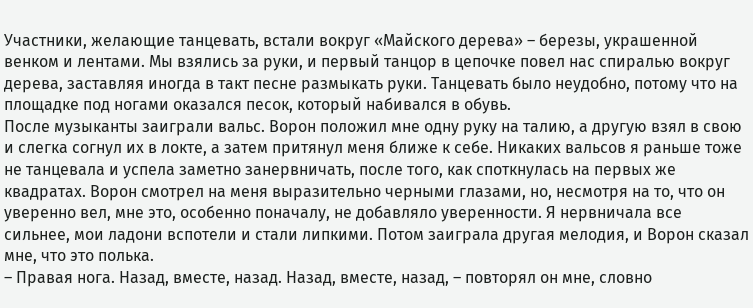Участники, желающие танцевать, встали вокруг «Майского дерева» – березы, украшенной венком и лентами. Мы взялись за руки, и первый танцор в цепочке повел нас спиралью вокруг дерева, заставляя иногда в такт песне размыкать руки. Танцевать было неудобно, потому что на площадке под ногами оказался песок, который набивался в обувь.
После музыканты заиграли вальс. Ворон положил мне одну руку на талию, а другую взял в свою и слегка согнул их в локте, а затем притянул меня ближе к себе. Никаких вальсов я раньше тоже не танцевала и успела заметно занервничать, после того, как споткнулась на первых же квадратах. Ворон смотрел на меня выразительно черными глазами, но, несмотря на то, что он уверенно вел, мне это, особенно поначалу, не добавляло уверенности. Я нервничала все сильнее, мои ладони вспотели и стали липкими. Потом заиграла другая мелодия, и Ворон сказал мне, что это полька.
– Правая нога. Назад, вместе, назад. Назад, вместе, назад, – повторял он мне, словно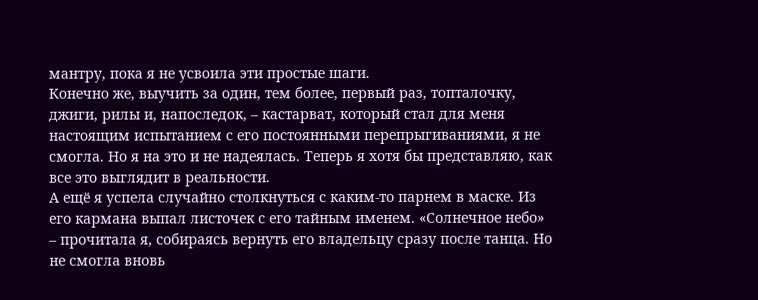мантру, пока я не усвоила эти простые шаги.
Конечно же, выучить за один, тем более, первый раз, топталочку, джиги, рилы и, напоследок, – кастарват, который стал для меня настоящим испытанием с его постоянными перепрыгиваниями, я не смогла. Но я на это и не надеялась. Теперь я хотя бы представляю, как все это выглядит в реальности.
А ещё я успела случайно столкнуться с каким-то парнем в маске. Из его кармана выпал листочек с его тайным именем. «Солнечное небо» – прочитала я, собираясь вернуть его владельцу сразу после танца. Но не смогла вновь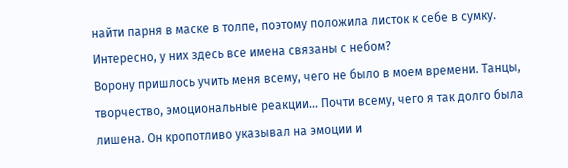найти парня в маске в толпе, поэтому положила листок к себе в сумку. Интересно, у них здесь все имена связаны с небом?
Ворону пришлось учить меня всему, чего не было в моем времени. Танцы, творчество, эмоциональные реакции… Почти всему, чего я так долго была лишена. Он кропотливо указывал на эмоции и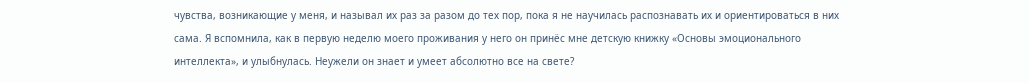чувства, возникающие у меня, и называл их раз за разом до тех пор, пока я не научилась распознавать их и ориентироваться в них сама. Я вспомнила, как в первую неделю моего проживания у него он принёс мне детскую книжку «Основы эмоционального интеллекта», и улыбнулась. Неужели он знает и умеет абсолютно все на свете?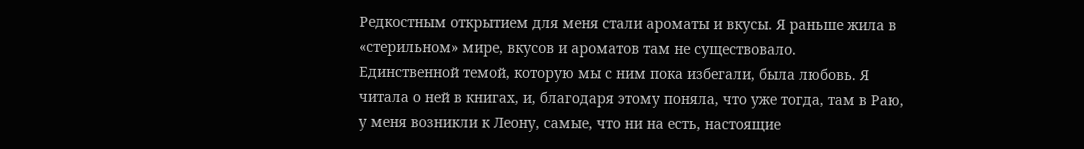Редкостным открытием для меня стали ароматы и вкусы. Я раньше жила в «стерильном» мире, вкусов и ароматов там не существовало.
Единственной темой, которую мы с ним пока избегали, была любовь. Я читала о ней в книгах, и, благодаря этому поняла, что уже тогда, там в Раю, у меня возникли к Леону, самые, что ни на есть, настоящие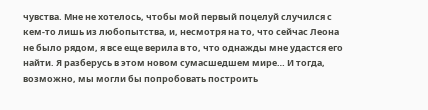чувства. Мне не хотелось, чтобы мой первый поцелуй случился с кем-то лишь из любопытства, и, несмотря на то, что сейчас Леона не было рядом, я все еще верила в то, что однажды мне удастся его найти. Я разберусь в этом новом сумасшедшем мире… И тогда, возможно, мы могли бы попробовать построить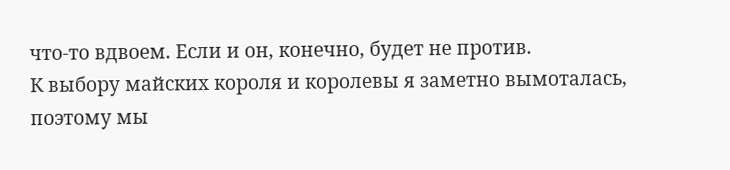что-то вдвоем. Если и он, конечно, будет не против.
К выбору майских короля и королевы я заметно вымоталась, поэтому мы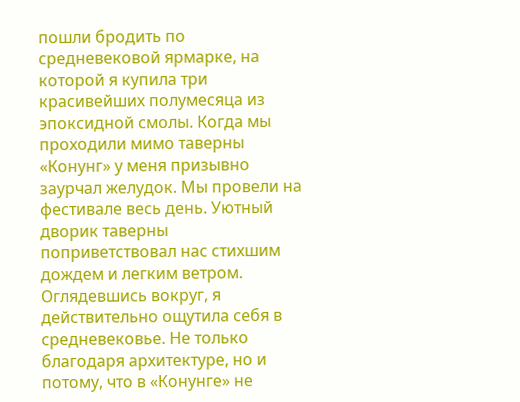пошли бродить по средневековой ярмарке, на которой я купила три красивейших полумесяца из эпоксидной смолы. Когда мы проходили мимо таверны «Конунг» у меня призывно заурчал желудок. Мы провели на фестивале весь день. Уютный дворик таверны поприветствовал нас стихшим дождем и легким ветром. Оглядевшись вокруг, я действительно ощутила себя в средневековье. Не только благодаря архитектуре, но и потому, что в «Конунге» не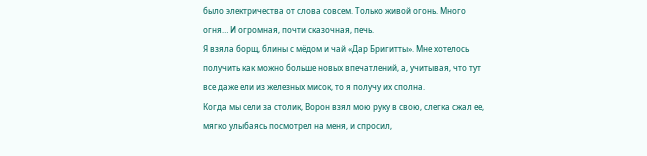было электричества от слова совсем. Только живой огонь. Много огня… И огромная, почти сказочная, печь.
Я взяла борщ, блины с мёдом и чай «Дар Бригитты». Мне хотелось получить как можно больше новых впечатлений, а, учитывая, что тут все даже ели из железных мисок, то я получу их сполна.
Когда мы сели за столик, Ворон взял мою руку в свою, слегка сжал ее, мягко улыбаясь посмотрел на меня, и спросил,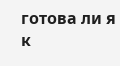готова ли я к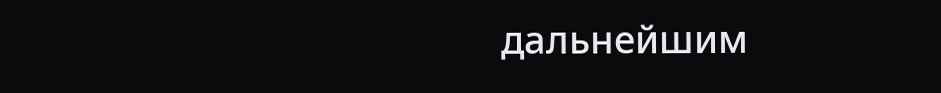дальнейшим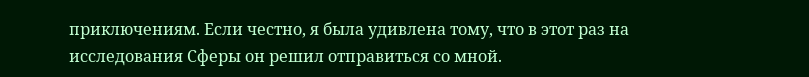приключениям. Если честно, я была удивлена тому, что в этот раз на исследования Сферы он решил отправиться со мной.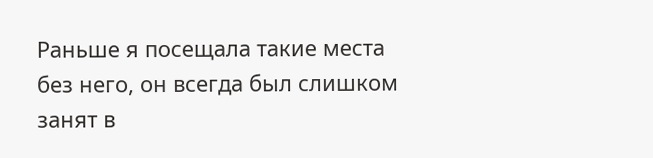Раньше я посещала такие места без него, он всегда был слишком занят в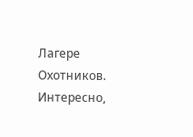Лагере Охотников. Интересно,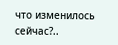что изменилось сейчас?..